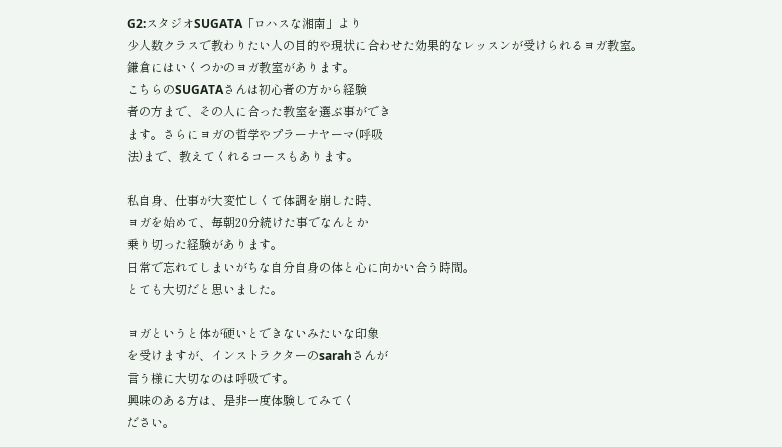G2:スタジオSUGATA「ロハスな湘南」より
少人数クラスで教わりたい人の目的や現状に合わせた効果的なレッスンが受けられるヨガ教室。
鎌倉にはいくつかのヨガ教室があります。
こちらのSUGATAさんは初心者の方から経験
者の方まで、その人に合った教室を選ぶ事ができ
ます。さらにヨガの哲学やプラーナヤーマ(呼吸
法)まで、教えてくれるコースもあります。

私自身、仕事が大変忙しくて体調を崩した時、
ヨガを始めて、毎朝20分続けた事でなんとか
乗り切った経験があります。
日常で忘れてしまいがちな自分自身の体と心に向かい合う時間。
とても大切だと思いました。

ヨガというと体が硬いとできないみたいな印象
を受けますが、インストラクターのsarahさんが
言う様に大切なのは呼吸です。
興味のある方は、是非一度体験してみてく
ださい。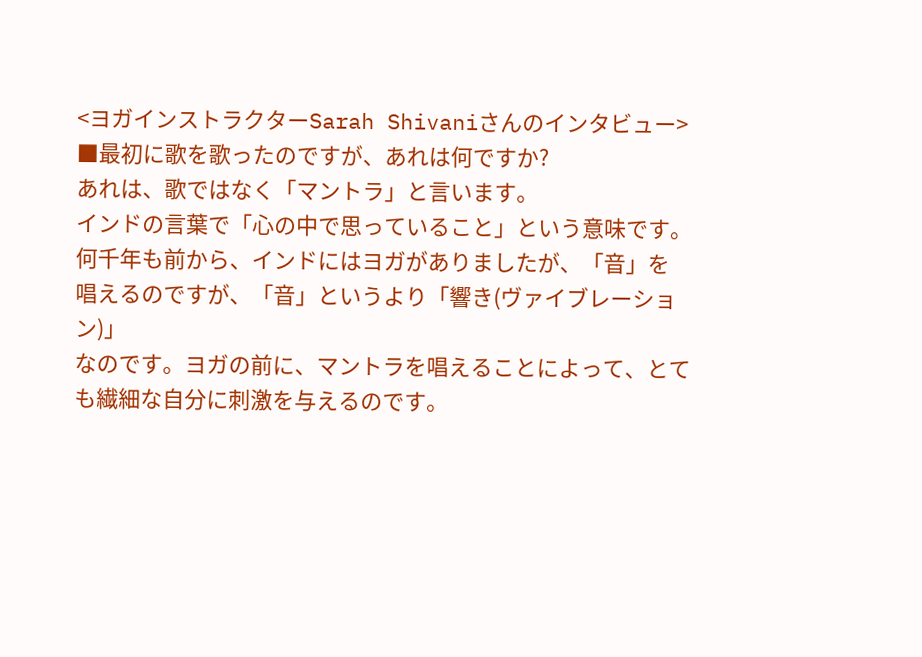<ヨガインストラクターSarah Shivaniさんのインタビュー>
■最初に歌を歌ったのですが、あれは何ですか?
あれは、歌ではなく「マントラ」と言います。
インドの言葉で「心の中で思っていること」という意味です。
何千年も前から、インドにはヨガがありましたが、「音」を
唱えるのですが、「音」というより「響き(ヴァイブレーション)」
なのです。ヨガの前に、マントラを唱えることによって、とて
も繊細な自分に刺激を与えるのです。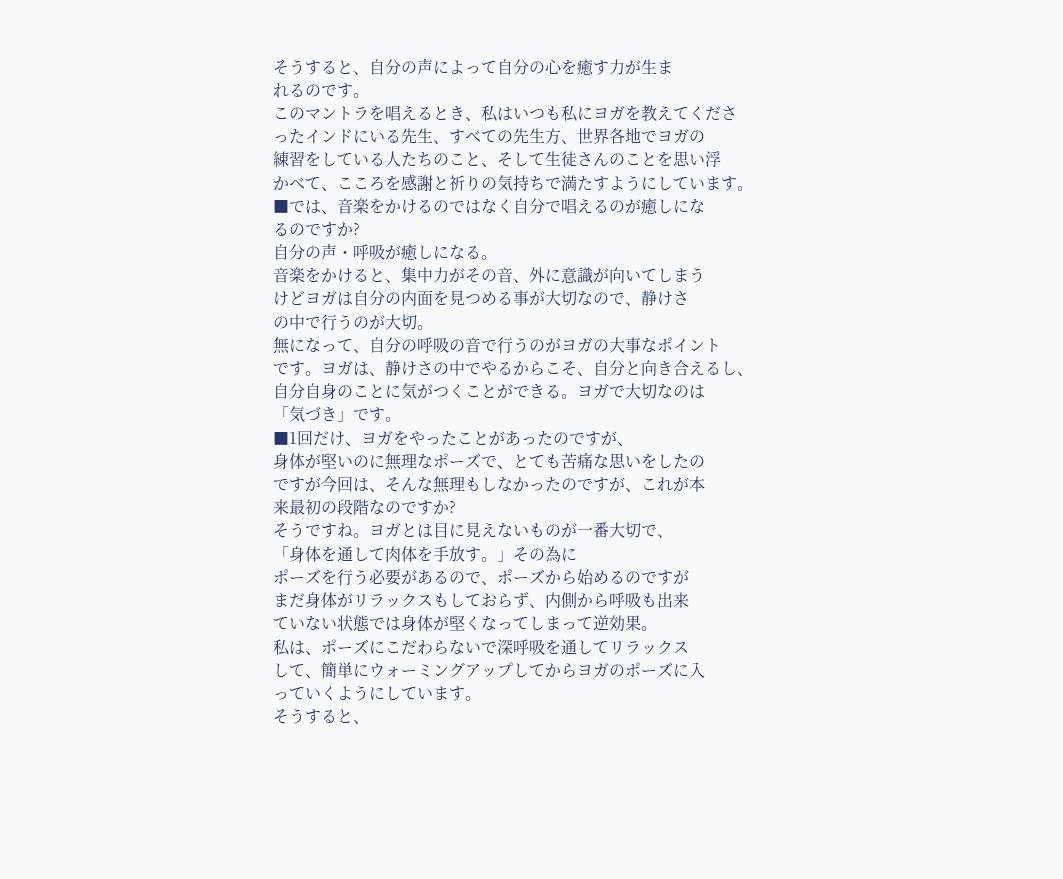そうすると、自分の声によって自分の心を癒す力が生ま
れるのです。
このマントラを唱えるとき、私はいつも私にヨガを教えてくださ
ったインドにいる先生、すべての先生方、世界各地でヨガの
練習をしている人たちのこと、そして生徒さんのことを思い浮
かべて、こころを感謝と祈りの気持ちで満たすようにしています。
■では、音楽をかけるのではなく自分で唱えるのが癒しにな
るのですか?
自分の声・呼吸が癒しになる。
音楽をかけると、集中力がその音、外に意識が向いてしまう
けどヨガは自分の内面を見つめる事が大切なので、静けさ
の中で行うのが大切。
無になって、自分の呼吸の音で行うのがヨガの大事なポイント
です。ヨガは、静けさの中でやるからこそ、自分と向き合えるし、
自分自身のことに気がつくことができる。ヨガで大切なのは
「気づき」です。
■1回だけ、ヨガをやったことがあったのですが、
身体が堅いのに無理なポーズで、とても苦痛な思いをしたの
ですが今回は、そんな無理もしなかったのですが、これが本
来最初の段階なのですか?
そうですね。ヨガとは目に見えないものが一番大切で、
「身体を通して肉体を手放す。」その為に
ポーズを行う必要があるので、ポーズから始めるのですが
まだ身体がリラックスもしておらず、内側から呼吸も出来
ていない状態では身体が堅くなってしまって逆効果。
私は、ポーズにこだわらないで深呼吸を通してリラックス
して、簡単にウォーミングアップしてからヨガのポーズに入
っていくようにしています。
そうすると、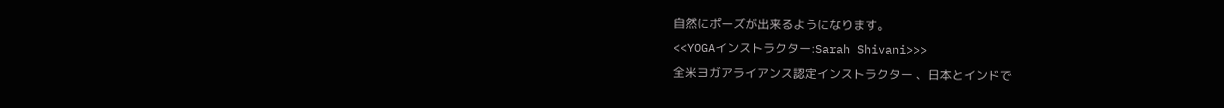自然にポーズが出来るようになります。
<<YOGAインストラクター:Sarah Shivani>>>
全米ヨガアライアンス認定インストラクター 、日本とインドで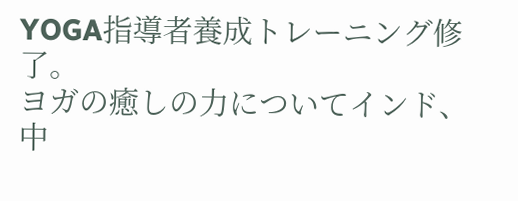YOGA指導者養成トレーニング修了。
ヨガの癒しの力についてインド、中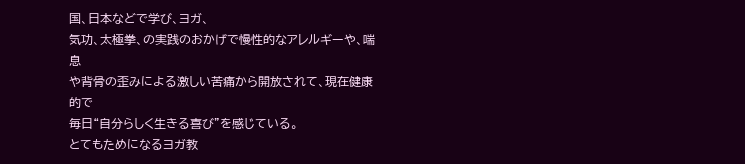国、日本などで学び、ヨガ、
気功、太極拳、の実践のおかげで慢性的なアレルギーや、喘息
や背骨の歪みによる激しい苦痛から開放されて、現在健康的で
毎日“自分らしく生きる喜び”を感じている。
とてもためになるヨガ教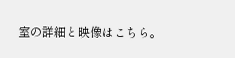室の詳細と映像はこちら。